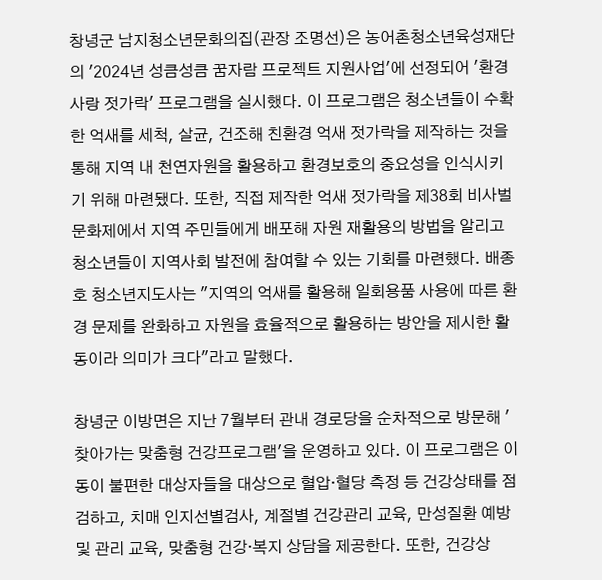창녕군 남지청소년문화의집(관장 조명선)은 농어촌청소년육성재단의 '2024년 성큼성큼 꿈자람 프로젝트 지원사업'에 선정되어 '환경사랑 젓가락' 프로그램을 실시했다. 이 프로그램은 청소년들이 수확한 억새를 세척, 살균, 건조해 친환경 억새 젓가락을 제작하는 것을 통해 지역 내 천연자원을 활용하고 환경보호의 중요성을 인식시키기 위해 마련됐다. 또한, 직접 제작한 억새 젓가락을 제38회 비사벌문화제에서 지역 주민들에게 배포해 자원 재활용의 방법을 알리고 청소년들이 지역사회 발전에 참여할 수 있는 기회를 마련했다. 배종호 청소년지도사는 "지역의 억새를 활용해 일회용품 사용에 따른 환경 문제를 완화하고 자원을 효율적으로 활용하는 방안을 제시한 활동이라 의미가 크다"라고 말했다.

창녕군 이방면은 지난 7월부터 관내 경로당을 순차적으로 방문해 '찾아가는 맞춤형 건강프로그램'을 운영하고 있다. 이 프로그램은 이동이 불편한 대상자들을 대상으로 혈압·혈당 측정 등 건강상태를 점검하고, 치매 인지선별검사, 계절별 건강관리 교육, 만성질환 예방 및 관리 교육, 맞춤형 건강·복지 상담을 제공한다. 또한, 건강상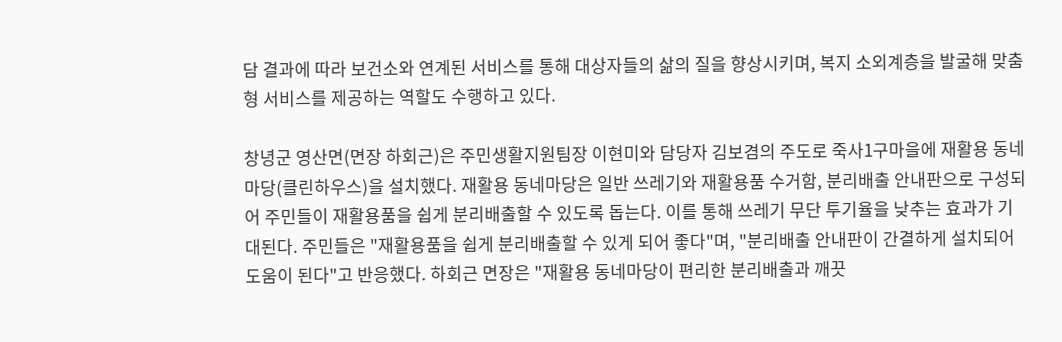담 결과에 따라 보건소와 연계된 서비스를 통해 대상자들의 삶의 질을 향상시키며, 복지 소외계층을 발굴해 맞춤형 서비스를 제공하는 역할도 수행하고 있다.

창녕군 영산면(면장 하회근)은 주민생활지원팀장 이현미와 담당자 김보겸의 주도로 죽사1구마을에 재활용 동네마당(클린하우스)을 설치했다. 재활용 동네마당은 일반 쓰레기와 재활용품 수거함, 분리배출 안내판으로 구성되어 주민들이 재활용품을 쉽게 분리배출할 수 있도록 돕는다. 이를 통해 쓰레기 무단 투기율을 낮추는 효과가 기대된다. 주민들은 "재활용품을 쉽게 분리배출할 수 있게 되어 좋다"며, "분리배출 안내판이 간결하게 설치되어 도움이 된다"고 반응했다. 하회근 면장은 "재활용 동네마당이 편리한 분리배출과 깨끗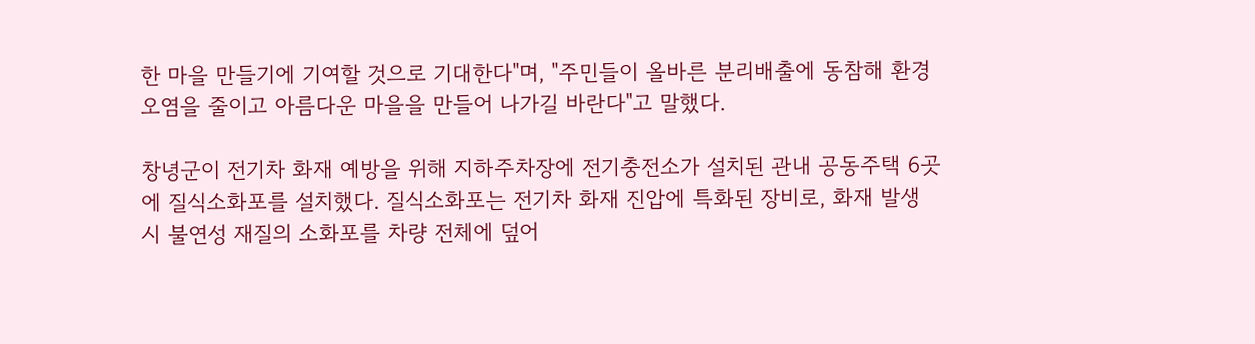한 마을 만들기에 기여할 것으로 기대한다"며, "주민들이 올바른 분리배출에 동참해 환경오염을 줄이고 아름다운 마을을 만들어 나가길 바란다"고 말했다.

창녕군이 전기차 화재 예방을 위해 지하주차장에 전기충전소가 설치된 관내 공동주택 6곳에 질식소화포를 설치했다. 질식소화포는 전기차 화재 진압에 특화된 장비로, 화재 발생 시 불연성 재질의 소화포를 차량 전체에 덮어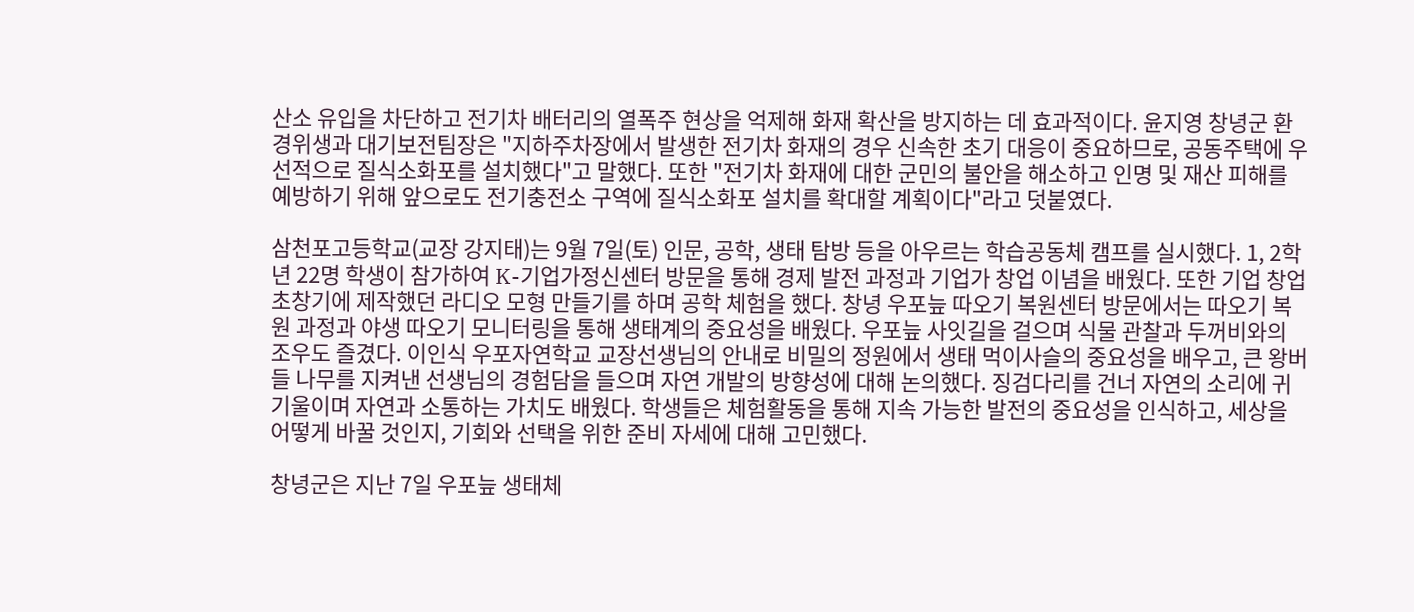산소 유입을 차단하고 전기차 배터리의 열폭주 현상을 억제해 화재 확산을 방지하는 데 효과적이다. 윤지영 창녕군 환경위생과 대기보전팀장은 "지하주차장에서 발생한 전기차 화재의 경우 신속한 초기 대응이 중요하므로, 공동주택에 우선적으로 질식소화포를 설치했다"고 말했다. 또한 "전기차 화재에 대한 군민의 불안을 해소하고 인명 및 재산 피해를 예방하기 위해 앞으로도 전기충전소 구역에 질식소화포 설치를 확대할 계획이다"라고 덧붙였다.

삼천포고등학교(교장 강지태)는 9월 7일(토) 인문, 공학, 생태 탐방 등을 아우르는 학습공동체 캠프를 실시했다. 1, 2학년 22명 학생이 참가하여 K-기업가정신센터 방문을 통해 경제 발전 과정과 기업가 창업 이념을 배웠다. 또한 기업 창업 초창기에 제작했던 라디오 모형 만들기를 하며 공학 체험을 했다. 창녕 우포늪 따오기 복원센터 방문에서는 따오기 복원 과정과 야생 따오기 모니터링을 통해 생태계의 중요성을 배웠다. 우포늪 사잇길을 걸으며 식물 관찰과 두꺼비와의 조우도 즐겼다. 이인식 우포자연학교 교장선생님의 안내로 비밀의 정원에서 생태 먹이사슬의 중요성을 배우고, 큰 왕버들 나무를 지켜낸 선생님의 경험담을 들으며 자연 개발의 방향성에 대해 논의했다. 징검다리를 건너 자연의 소리에 귀 기울이며 자연과 소통하는 가치도 배웠다. 학생들은 체험활동을 통해 지속 가능한 발전의 중요성을 인식하고, 세상을 어떻게 바꿀 것인지, 기회와 선택을 위한 준비 자세에 대해 고민했다.

창녕군은 지난 7일 우포늪 생태체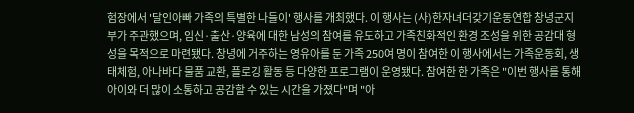험장에서 '달인아빠 가족의 특별한 나들이' 행사를 개최했다. 이 행사는 (사)한자녀더갖기운동연합 창녕군지부가 주관했으며, 임신·출산·양육에 대한 남성의 참여를 유도하고 가족친화적인 환경 조성을 위한 공감대 형성을 목적으로 마련됐다. 창녕에 거주하는 영유아를 둔 가족 250여 명이 참여한 이 행사에서는 가족운동회, 생태체험, 아나바다 물품 교환, 플로깅 활동 등 다양한 프로그램이 운영됐다. 참여한 한 가족은 "이번 행사를 통해 아이와 더 많이 소통하고 공감할 수 있는 시간을 가졌다"며 "아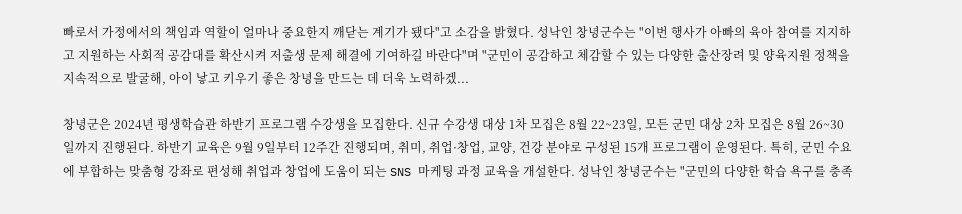빠로서 가정에서의 책임과 역할이 얼마나 중요한지 깨닫는 계기가 됐다"고 소감을 밝혔다. 성낙인 창녕군수는 "이번 행사가 아빠의 육아 참여를 지지하고 지원하는 사회적 공감대를 확산시켜 저출생 문제 해결에 기여하길 바란다"며 "군민이 공감하고 체감할 수 있는 다양한 출산장려 및 양육지원 정책을 지속적으로 발굴해, 아이 낳고 키우기 좋은 창녕을 만드는 데 더욱 노력하겠...

창녕군은 2024년 평생학습관 하반기 프로그램 수강생을 모집한다. 신규 수강생 대상 1차 모집은 8월 22~23일, 모든 군민 대상 2차 모집은 8월 26~30일까지 진행된다. 하반기 교육은 9월 9일부터 12주간 진행되며, 취미, 취업·창업, 교양, 건강 분야로 구성된 15개 프로그램이 운영된다. 특히, 군민 수요에 부합하는 맞춤형 강좌로 편성해 취업과 창업에 도움이 되는 SNS 마케팅 과정 교육을 개설한다. 성낙인 창녕군수는 "군민의 다양한 학습 욕구를 충족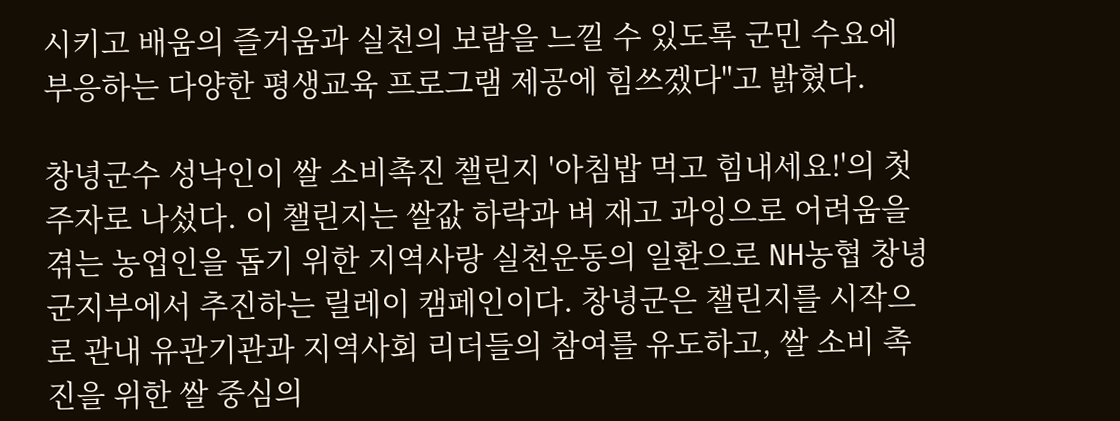시키고 배움의 즐거움과 실천의 보람을 느낄 수 있도록 군민 수요에 부응하는 다양한 평생교육 프로그램 제공에 힘쓰겠다"고 밝혔다.

창녕군수 성낙인이 쌀 소비촉진 챌린지 '아침밥 먹고 힘내세요!'의 첫 주자로 나섰다. 이 챌린지는 쌀값 하락과 벼 재고 과잉으로 어려움을 겪는 농업인을 돕기 위한 지역사랑 실천운동의 일환으로 NH농협 창녕군지부에서 추진하는 릴레이 캠페인이다. 창녕군은 챌린지를 시작으로 관내 유관기관과 지역사회 리더들의 참여를 유도하고, 쌀 소비 촉진을 위한 쌀 중심의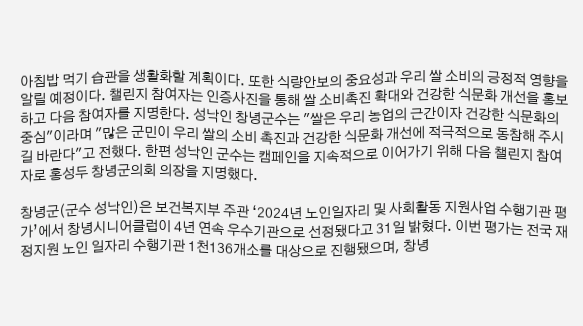아침밥 먹기 습관을 생활화할 계획이다. 또한 식량안보의 중요성과 우리 쌀 소비의 긍정적 영향을 알릴 예정이다. 챌린지 참여자는 인증사진을 통해 쌀 소비촉진 확대와 건강한 식문화 개선을 홍보하고 다음 참여자를 지명한다. 성낙인 창녕군수는 "쌀은 우리 농업의 근간이자 건강한 식문화의 중심"이라며 "많은 군민이 우리 쌀의 소비 촉진과 건강한 식문화 개선에 적극적으로 동참해 주시길 바란다"고 전했다. 한편 성낙인 군수는 캠페인을 지속적으로 이어가기 위해 다음 챌린지 참여자로 홍성두 창녕군의회 의장을 지명했다.

창녕군(군수 성낙인)은 보건복지부 주관 ‘2024년 노인일자리 및 사회활동 지원사업 수행기관 평가’에서 창녕시니어클럽이 4년 연속 우수기관으로 선정됐다고 31일 밝혔다. 이번 평가는 전국 재정지원 노인 일자리 수행기관 1천136개소를 대상으로 진행됐으며, 창녕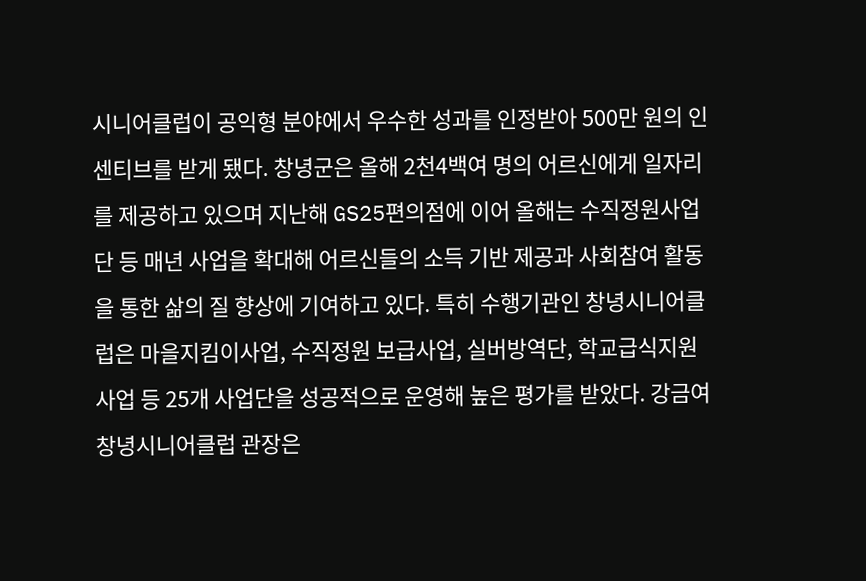시니어클럽이 공익형 분야에서 우수한 성과를 인정받아 500만 원의 인센티브를 받게 됐다. 창녕군은 올해 2천4백여 명의 어르신에게 일자리를 제공하고 있으며 지난해 GS25편의점에 이어 올해는 수직정원사업단 등 매년 사업을 확대해 어르신들의 소득 기반 제공과 사회참여 활동을 통한 삶의 질 향상에 기여하고 있다. 특히 수행기관인 창녕시니어클럽은 마을지킴이사업, 수직정원 보급사업, 실버방역단, 학교급식지원사업 등 25개 사업단을 성공적으로 운영해 높은 평가를 받았다. 강금여 창녕시니어클럽 관장은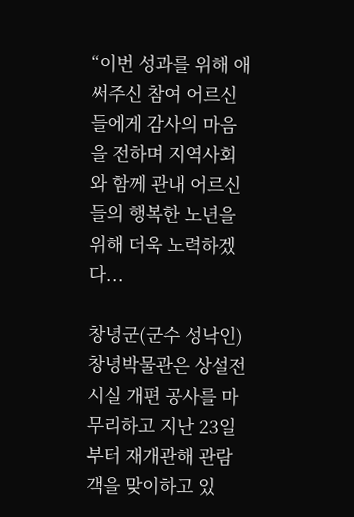“이번 성과를 위해 애써주신 참여 어르신들에게 감사의 마음을 전하며 지역사회와 함께 관내 어르신들의 행복한 노년을 위해 더욱 노력하겠다...

창녕군(군수 성낙인) 창녕박물관은 상설전시실 개편 공사를 마무리하고 지난 23일부터 재개관해 관람객을 맞이하고 있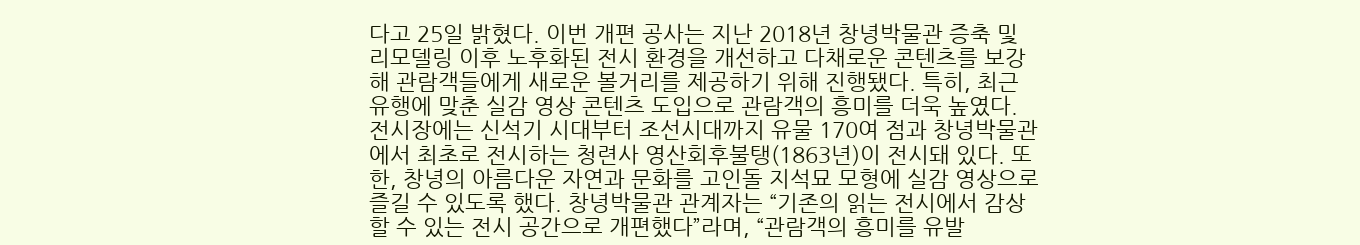다고 25일 밝혔다. 이번 개편 공사는 지난 2018년 창녕박물관 증축 및 리모델링 이후 노후화된 전시 환경을 개선하고 다채로운 콘텐츠를 보강해 관람객들에게 새로운 볼거리를 제공하기 위해 진행됐다. 특히, 최근 유행에 맞춘 실감 영상 콘텐츠 도입으로 관람객의 흥미를 더욱 높였다. 전시장에는 신석기 시대부터 조선시대까지 유물 170여 점과 창녕박물관에서 최초로 전시하는 청련사 영산회후불탱(1863년)이 전시돼 있다. 또한, 창녕의 아름다운 자연과 문화를 고인돌 지석묘 모형에 실감 영상으로 즐길 수 있도록 했다. 창녕박물관 관계자는 “기존의 읽는 전시에서 감상할 수 있는 전시 공간으로 개편했다”라며, “관람객의 흥미를 유발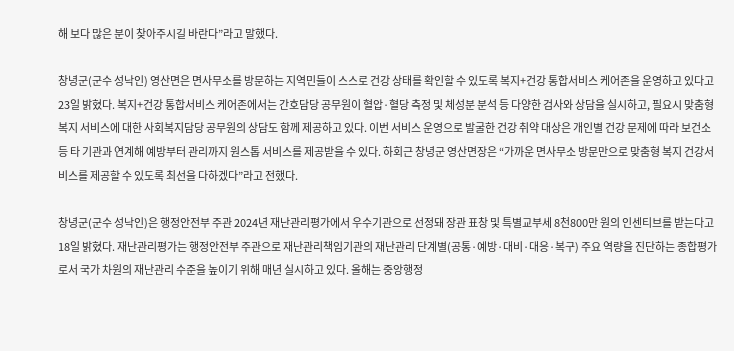해 보다 많은 분이 찾아주시길 바란다”라고 말했다.

창녕군(군수 성낙인) 영산면은 면사무소를 방문하는 지역민들이 스스로 건강 상태를 확인할 수 있도록 복지+건강 통합서비스 케어존을 운영하고 있다고 23일 밝혔다. 복지+건강 통합서비스 케어존에서는 간호담당 공무원이 혈압·혈당 측정 및 체성분 분석 등 다양한 검사와 상담을 실시하고, 필요시 맞춤형 복지 서비스에 대한 사회복지담당 공무원의 상담도 함께 제공하고 있다. 이번 서비스 운영으로 발굴한 건강 취약 대상은 개인별 건강 문제에 따라 보건소 등 타 기관과 연계해 예방부터 관리까지 원스톱 서비스를 제공받을 수 있다. 하회근 창녕군 영산면장은 “가까운 면사무소 방문만으로 맞춤형 복지 건강서비스를 제공할 수 있도록 최선을 다하겠다”라고 전했다.

창녕군(군수 성낙인)은 행정안전부 주관 2024년 재난관리평가에서 우수기관으로 선정돼 장관 표창 및 특별교부세 8천800만 원의 인센티브를 받는다고 18일 밝혔다. 재난관리평가는 행정안전부 주관으로 재난관리책임기관의 재난관리 단계별(공통·예방·대비·대응·복구) 주요 역량을 진단하는 종합평가로서 국가 차원의 재난관리 수준을 높이기 위해 매년 실시하고 있다. 올해는 중앙행정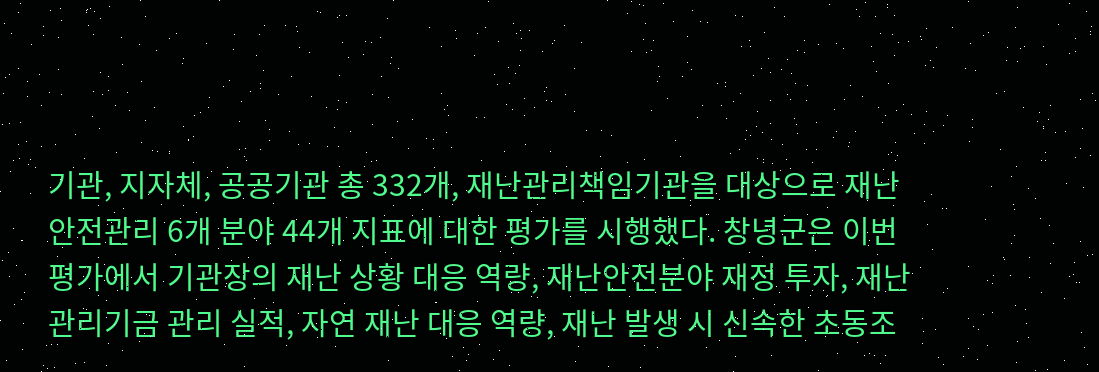기관, 지자체, 공공기관 총 332개, 재난관리책임기관을 대상으로 재난안전관리 6개 분야 44개 지표에 대한 평가를 시행했다. 창녕군은 이번 평가에서 기관장의 재난 상황 대응 역량, 재난안전분야 재정 투자, 재난관리기금 관리 실적, 자연 재난 대응 역량, 재난 발생 시 신속한 초동조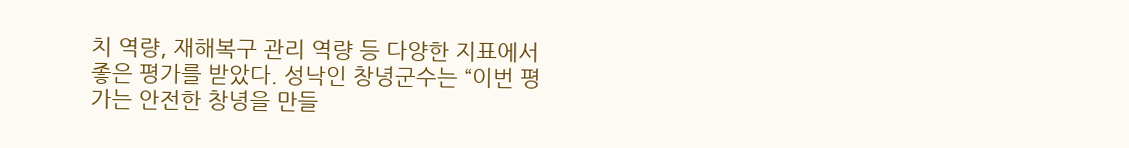치 역량, 재해복구 관리 역량 등 다양한 지표에서 좋은 평가를 받았다. 성낙인 창녕군수는 “이번 평가는 안전한 창녕을 만들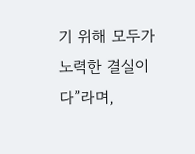기 위해 모두가 노력한 결실이다”라며,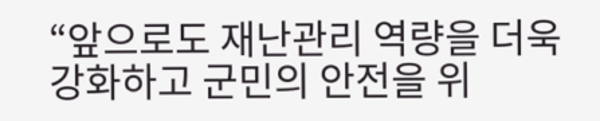“앞으로도 재난관리 역량을 더욱 강화하고 군민의 안전을 위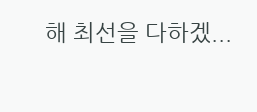해 최선을 다하겠...